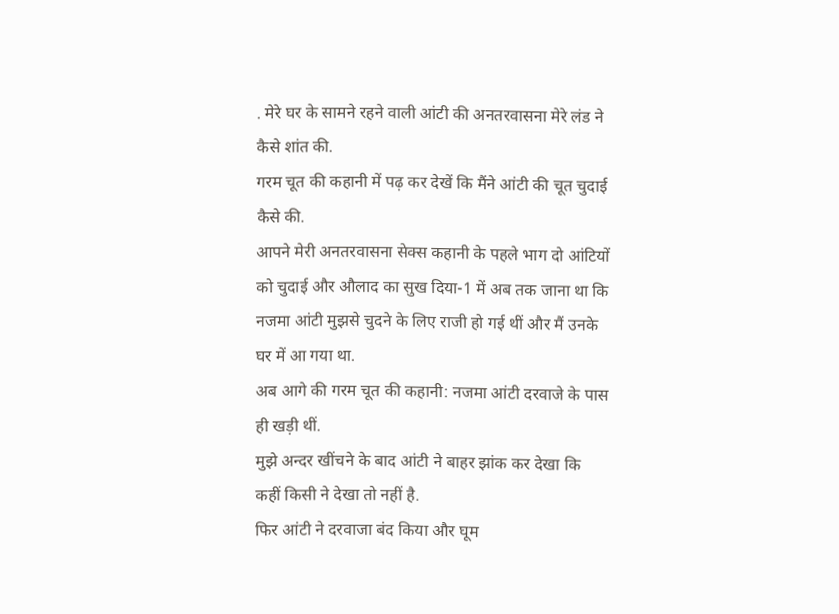. मेरे घर के सामने रहने वाली आंटी की अनतरवासना मेरे लंड ने कैसे शांत की.
गरम चूत की कहानी में पढ़ कर देखें कि मैंने आंटी की चूत चुदाई कैसे की.
आपने मेरी अनतरवासना सेक्स कहानी के पहले भाग दो आंटियों को चुदाई और औलाद का सुख दिया-1 में अब तक जाना था कि नजमा आंटी मुझसे चुदने के लिए राजी हो गई थीं और मैं उनके घर में आ गया था.
अब आगे की गरम चूत की कहानी: नजमा आंटी दरवाजे के पास ही खड़ी थीं.
मुझे अन्दर खींचने के बाद आंटी ने बाहर झांक कर देखा कि कहीं किसी ने देखा तो नहीं है.
फिर आंटी ने दरवाजा बंद किया और घूम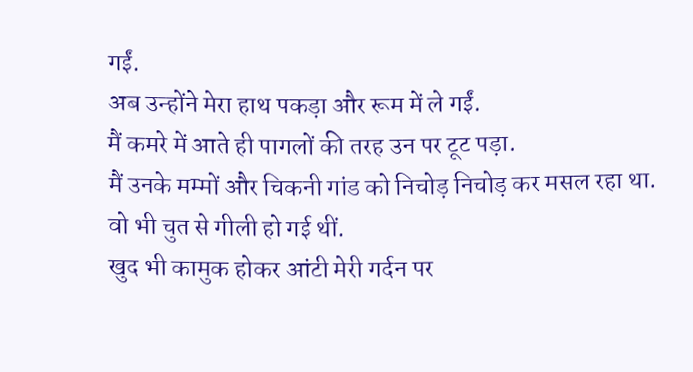गईं.
अब उन्होंने मेरा हाथ पकड़ा और रूम में ले गईं.
मैं कमरे में आते ही पागलों की तरह उन पर टूट पड़ा.
मैं उनके मम्मों और चिकनी गांड को निचोड़ निचोड़ कर मसल रहा था.
वो भी चुत से गीली हो गई थीं.
खुद भी कामुक होकर आंटी मेरी गर्दन पर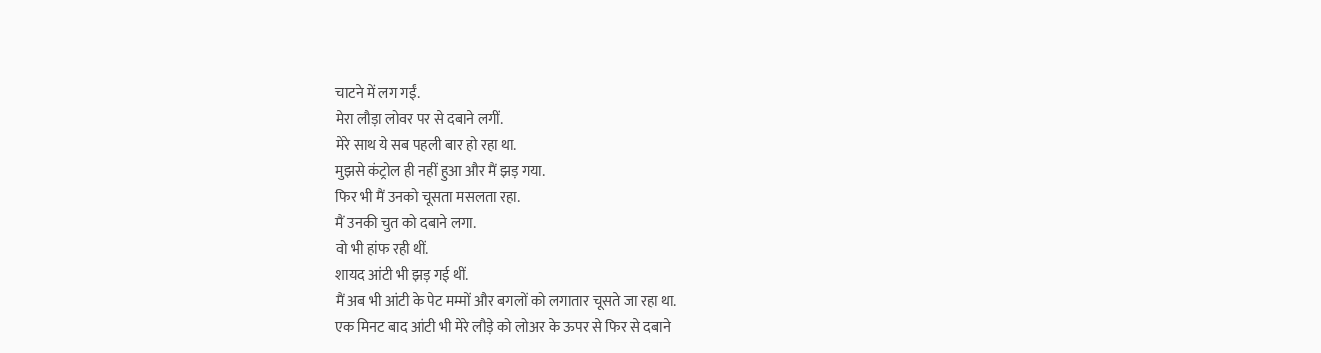चाटने में लग गईं.
मेरा लौड़ा लोवर पर से दबाने लगीं.
मेरे साथ ये सब पहली बार हो रहा था.
मुझसे कंट्रोल ही नहीं हुआ और मैं झड़ गया.
फिर भी मैं उनको चूसता मसलता रहा.
मैं उनकी चुत को दबाने लगा.
वो भी हांफ रही थीं.
शायद आंटी भी झड़ गई थीं.
मैं अब भी आंटी के पेट मम्मों और बगलों को लगातार चूसते जा रहा था.
एक मिनट बाद आंटी भी मेरे लौड़े को लोअर के ऊपर से फिर से दबाने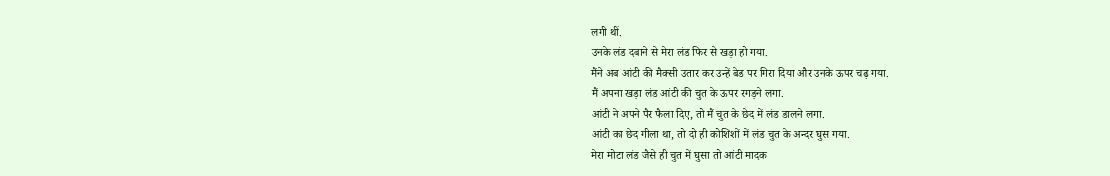लगी थीं.
उनके लंड दबाने से मेरा लंड फिर से खड़ा हो गया.
मैंने अब आंटी की मैक्सी उतार कर उन्हें बेड पर गिरा दिया और उनके ऊपर चढ़ गया.
मैं अपना खड़ा लंड आंटी की चुत के ऊपर रगड़ने लगा.
आंटी ने अपने पैर फैला दिए, तो मैं चुत के छेद में लंड डालने लगा.
आंटी का छेद गीला था, तो दो ही कोशिशों में लंड चुत के अन्दर घुस गया.
मेरा मोटा लंड जैसे ही चुत में घुसा तो आंटी मादक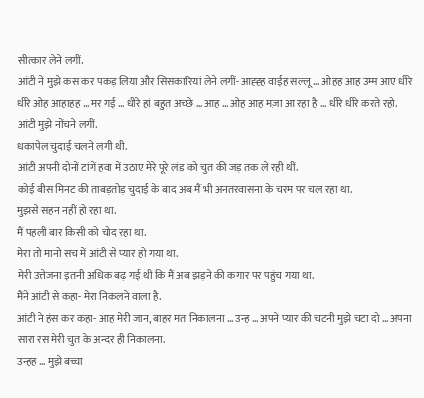सीत्कार लेने लगीं.
आंटी ने मुझे कस कर पकड़ लिया और सिसकारियां लेने लगीं- आह्ह्ह वाईह सल्लू … ओहह आह उम्म आए धीरे धीरे ओह आहाहह … मर गई … धीरे हां बहुत अच्छे … आह … ओह आह मज़ा आ रहा है … धीरे धीरे करते रहो.
आंटी मुझे नोंचने लगीं.
धकापेल चुदाई चलने लगी थी.
आंटी अपनी दोनों टांगें हवा में उठाए मेरे पूरे लंड को चुत की जड़ तक ले रही थीं.
कोई बीस मिनट की ताबड़तोड़ चुदाई के बाद अब मैं भी अनतरवासना के चरम पर चल रहा था.
मुझसे सहन नहीं हो रहा था.
मैं पहली बार किसी को चोद रहा था.
मेरा तो मानो सच में आंटी से प्यार हो गया था.
मेरी उत्तेजना इतनी अधिक बढ़ गई थी कि मैं अब झड़ने की कगार पर पहुंच गया था.
मैंने आंटी से कहा- मेरा निकलने वाला है.
आंटी ने हंस कर कहा- आह मेरी जान, बाहर मत निकालना … उन्ह … अपने प्यार की चटनी मुझे चटा दो … अपना सारा रस मेरी चुत के अन्दर ही निकालना.
उन्हह … मुझे बच्चा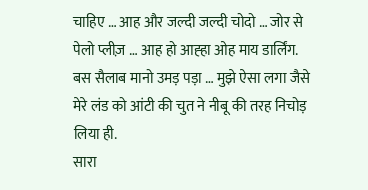चाहिए … आह और जल्दी जल्दी चोदो … जोर से पेलो प्लीज़ … आह हो आह्हा ओह माय डार्लिंग.
बस सैलाब मानो उमड़ पड़ा … मुझे ऐसा लगा जैसे मेरे लंड को आंटी की चुत ने नीबू की तरह निचोड़ लिया ही.
सारा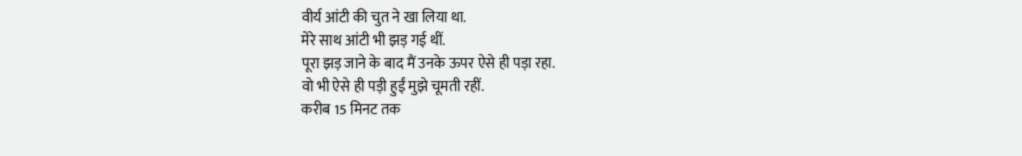वीर्य आंटी की चुत ने खा लिया था.
मेरे साथ आंटी भी झड़ गई थीं.
पूरा झड़ जाने के बाद मैं उनके ऊपर ऐसे ही पड़ा रहा.
वो भी ऐसे ही पड़ी हुईं मुझे चूमती रहीं.
करीब 15 मिनट तक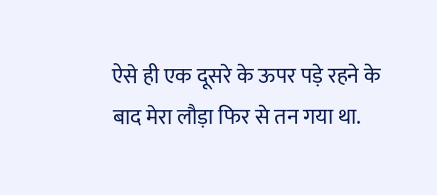ऐसे ही एक दूसरे के ऊपर पड़े रहने के बाद मेरा लौड़ा फिर से तन गया था.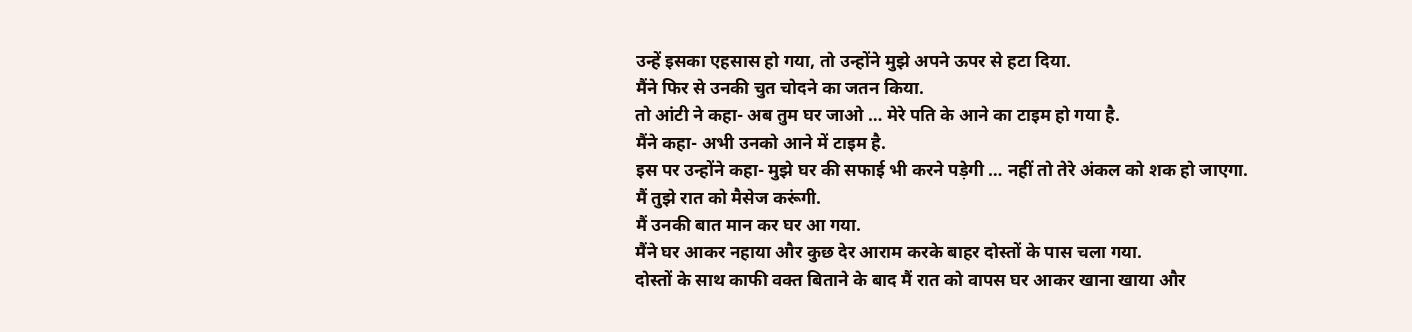उन्हें इसका एहसास हो गया, तो उन्होंने मुझे अपने ऊपर से हटा दिया.
मैंने फिर से उनकी चुत चोदने का जतन किया.
तो आंटी ने कहा- अब तुम घर जाओ … मेरे पति के आने का टाइम हो गया है.
मैंने कहा- अभी उनको आने में टाइम है.
इस पर उन्होंने कहा- मुझे घर की सफाई भी करने पड़ेगी … नहीं तो तेरे अंकल को शक हो जाएगा.
मैं तुझे रात को मैसेज करूंगी.
मैं उनकी बात मान कर घर आ गया.
मैंने घर आकर नहाया और कुछ देर आराम करके बाहर दोस्तों के पास चला गया.
दोस्तों के साथ काफी वक्त बिताने के बाद मैं रात को वापस घर आकर खाना खाया और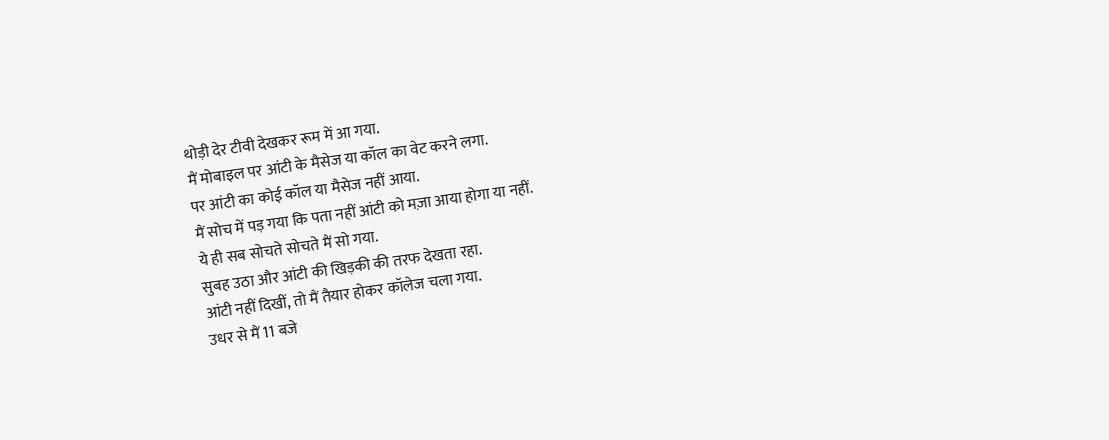थोड़ी देर टीवी देखकर रूम में आ गया.
मैं मोबाइल पर आंटी के मैसेज या कॉल का वेट करने लगा.
पर आंटी का कोई कॉल या मैसेज नहीं आया.
मैं सोच में पड़ गया कि पता नहीं आंटी को मज़ा आया होगा या नहीं.
ये ही सब सोचते सोचते मैं सो गया.
सुबह उठा और आंटी की खिड़की की तरफ देखता रहा.
आंटी नहीं दिखीं, तो मैं तैयार होकर कॉलेज चला गया.
उधर से मैं 11 बजे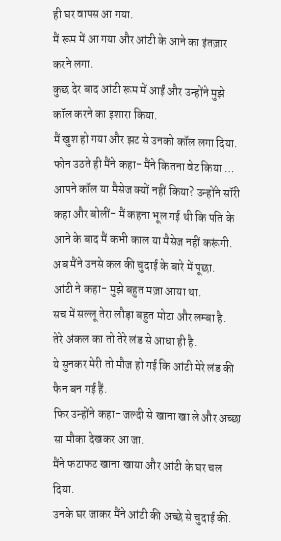ही घर वापस आ गया.
मैं रूम में आ गया और आंटी के आने का इंतज़ार करने लगा.
कुछ देर बाद आंटी रूम में आईं और उन्होंने मुझे कॉल करने का इशारा किया.
मैं खुश हो गया और झट से उनको कॉल लगा दिया.
फोन उठते ही मैंने कहा- मैंने कितना वेट किया … आपने कॉल या मैसेज क्यों नहीं किया? उन्होंने सॉरी कहा और बोलीं- मैं कहना भूल गई थी कि पति के आने के बाद मैं कभी काल या मैसेज नहीं करूंगी.
अब मैंने उनसे कल की चुदाई के बारे में पूछा.
आंटी ने कहा- मुझे बहुत मज़ा आया था.
सच में सल्लू तेरा लौड़ा बहुत मोटा और लम्बा है.
तेरे अंकल का तो तेरे लंड से आधा ही है.
ये सुनकर मेरी तो मौज हो गई कि आंटी मेरे लंड की फैन बन गई हैं.
फिर उन्होंने कहा- जल्दी से खाना खा ले और अच्छा सा मौका देखकर आ जा.
मैंने फटाफट खाना खाया और आंटी के घर चल दिया.
उनके घर जाकर मैंने आंटी की अच्छे से चुदाई की.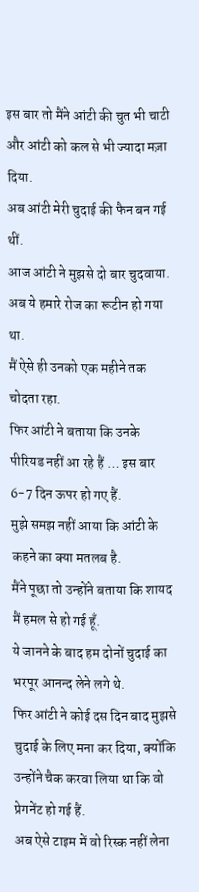इस बार तो मैंने आंटी की चुत भी चाटी और आंटी को कल से भी ज्यादा मज़ा दिया.
अब आंटी मेरी चुदाई की फैन बन गई थीं.
आज आंटी ने मुझसे दो बार चुदवाया.
अब ये हमारे रोज का रूटीन हो गया था.
मैं ऐसे ही उनको एक महीने तक चोदता रहा.
फिर आंटी ने बताया कि उनके पीरियड नहीं आ रहे हैं … इस बार 6-7 दिन ऊपर हो गए हैं.
मुझे समझ नहीं आया कि आंटी के कहने का क्या मतलब है.
मैंने पूछा तो उन्होंने बताया कि शायद मैं हमल से हो गई हूँ.
ये जानने के बाद हम दोनों चुदाई का भरपूर आनन्द लेने लगे थे.
फिर आंटी ने कोई दस दिन बाद मुझसे चुदाई के लिए मना कर दिया, क्योंकि उन्होंने चैक करवा लिया था कि वो प्रेगनेंट हो गई हैं.
अब ऐसे टाइम में वो रिस्क नहीं लेना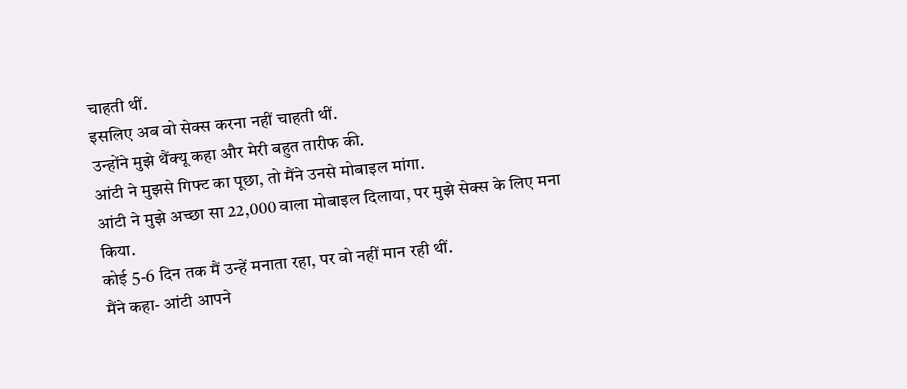चाहती थीं.
इसलिए अब वो सेक्स करना नहीं चाहती थीं.
उन्होंने मुझे थैंक्यू कहा और मेरी बहुत तारीफ की.
आंटी ने मुझसे गिफ्ट का पूछा, तो मैंने उनसे मोबाइल मांगा.
आंटी ने मुझे अच्छा सा 22,000 वाला मोबाइल दिलाया, पर मुझे सेक्स के लिए मना किया.
कोई 5-6 दिन तक मैं उन्हें मनाता रहा, पर वो नहीं मान रही थीं.
मैंने कहा- आंटी आपने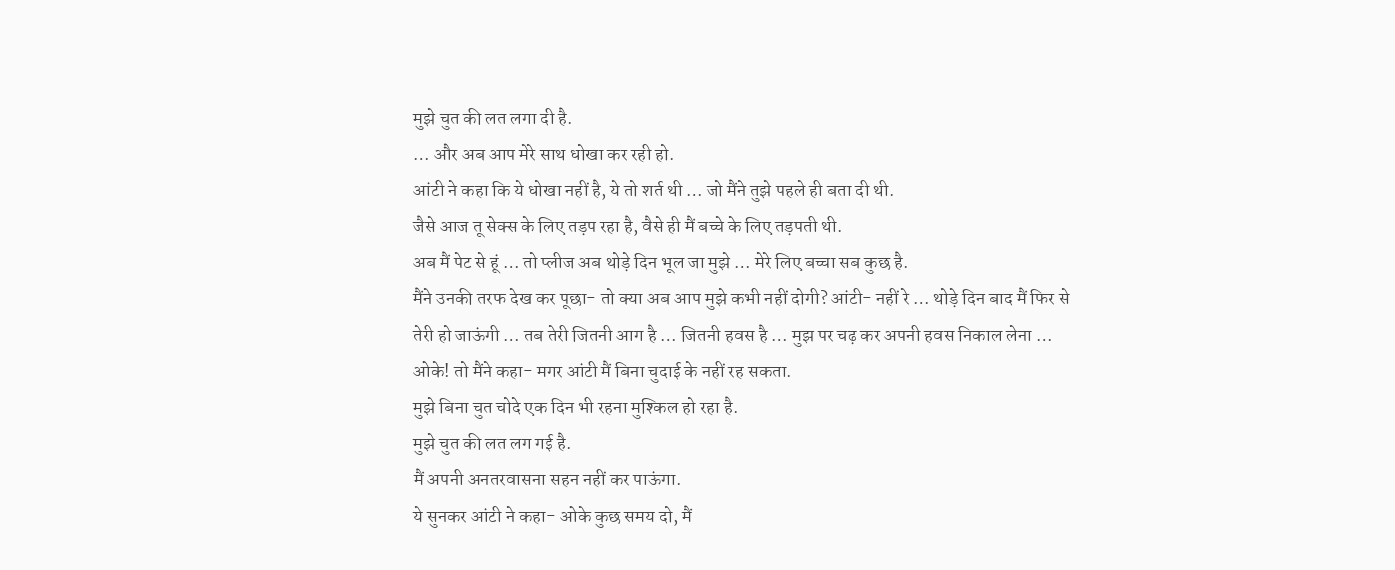मुझे चुत की लत लगा दी है.
… और अब आप मेरे साथ धोखा कर रही हो.
आंटी ने कहा कि ये धोखा नहीं है, ये तो शर्त थी … जो मैंने तुझे पहले ही बता दी थी.
जैसे आज तू सेक्स के लिए तड़प रहा है, वैसे ही मैं बच्चे के लिए तड़पती थी.
अब मैं पेट से हूं … तो प्लीज अब थोड़े दिन भूल जा मुझे … मेरे लिए बच्चा सब कुछ है.
मैंने उनकी तरफ देख कर पूछा- तो क्या अब आप मुझे कभी नहीं दोगी? आंटी- नहीं रे … थोड़े दिन बाद मैं फिर से तेरी हो जाऊंगी … तब तेरी जितनी आग है … जितनी हवस है … मुझ पर चढ़ कर अपनी हवस निकाल लेना … ओके! तो मैंने कहा- मगर आंटी मैं बिना चुदाई के नहीं रह सकता.
मुझे बिना चुत चोदे एक दिन भी रहना मुश्किल हो रहा है.
मुझे चुत की लत लग गई है.
मैं अपनी अनतरवासना सहन नहीं कर पाऊंगा.
ये सुनकर आंटी ने कहा- ओके कुछ समय दो, मैं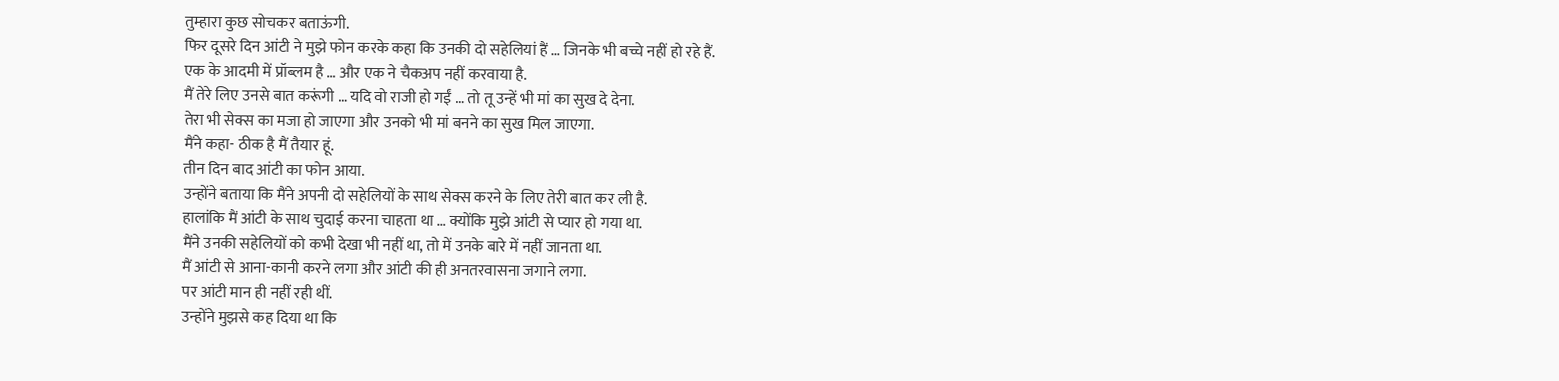तुम्हारा कुछ सोचकर बताऊंगी.
फिर दूसरे दिन आंटी ने मुझे फोन करके कहा कि उनकी दो सहेलियां हैं … जिनके भी बच्चे नहीं हो रहे हैं.
एक के आदमी में प्रॉब्लम है … और एक ने चैकअप नहीं करवाया है.
मैं तेरे लिए उनसे बात करूंगी … यदि वो राजी हो गईं … तो तू उन्हें भी मां का सुख दे देना.
तेरा भी सेक्स का मजा हो जाएगा और उनको भी मां बनने का सुख मिल जाएगा.
मैंने कहा- ठीक है मैं तैयार हूं.
तीन दिन बाद आंटी का फोन आया.
उन्होंने बताया कि मैंने अपनी दो सहेलियों के साथ सेक्स करने के लिए तेरी बात कर ली है.
हालांकि मैं आंटी के साथ चुदाई करना चाहता था … क्योंकि मुझे आंटी से प्यार हो गया था.
मैंने उनकी सहेलियों को कभी देखा भी नहीं था, तो में उनके बारे में नहीं जानता था.
मैं आंटी से आना-कानी करने लगा और आंटी की ही अनतरवासना जगाने लगा.
पर आंटी मान ही नहीं रही थीं.
उन्होंने मुझसे कह दिया था कि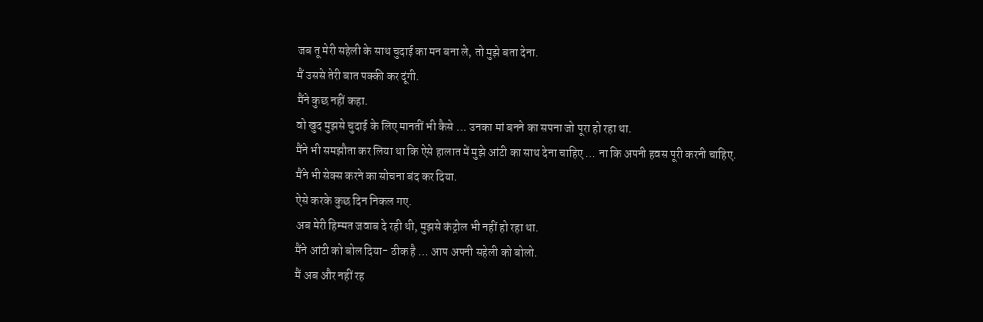जब तू मेरी सहेली के साथ चुदाई का मन बना ले, तो मुझे बता देना.
मैं उससे तेरी बात पक्की कर दूंगी.
मैंने कुछ नहीं कहा.
वो खुद मुझसे चुदाई के लिए मानतीं भी कैसे … उनका मां बनने का सपना जो पूरा हो रहा था.
मैंने भी समझौता कर लिया था कि ऐसे हालात में मुझे आंटी का साथ देना चाहिए … ना कि अपनी हवस पूरी करनी चाहिए.
मैंने भी सेक्स करने का सोचना बंद कर दिया.
ऐसे करके कुछ दिन निकल गए.
अब मेरी हिम्मत जवाब दे रही थी, मुझसे कंट्रोल भी नहीं हो रहा था.
मैंने आंटी को बोल दिया- ठीक है … आप अपनी सहेली को बोलो.
मैं अब और नहीं रह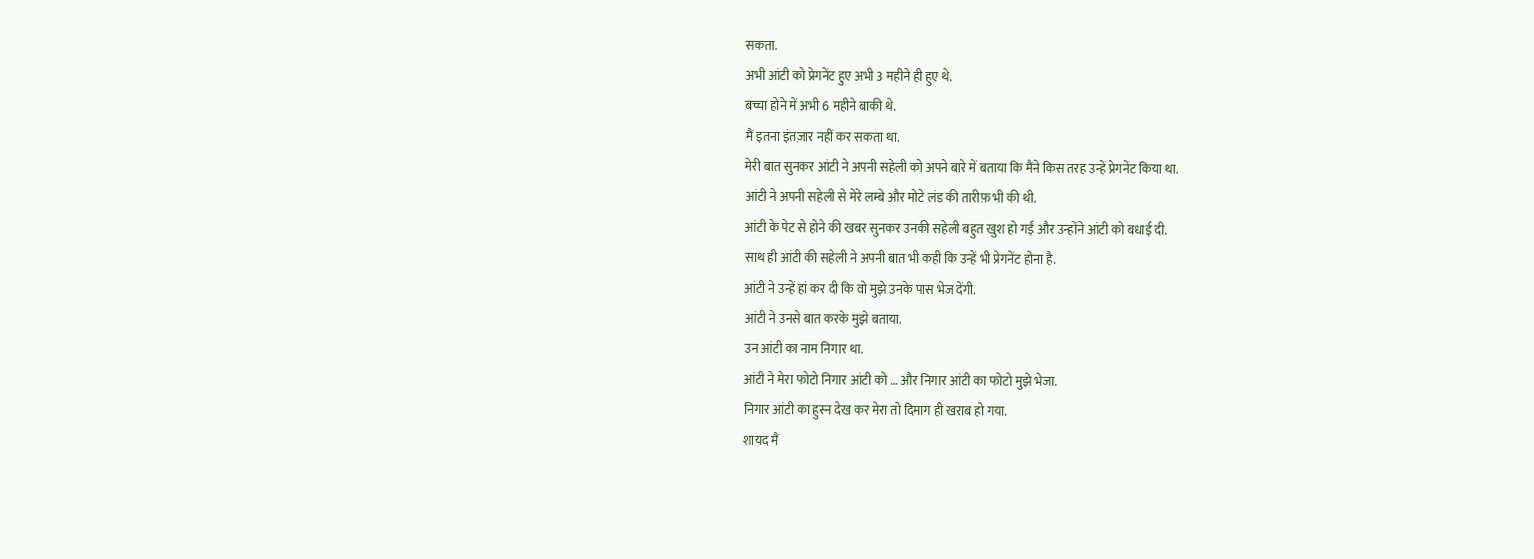सकता.
अभी आंटी को प्रेगनेंट हुए अभी 3 महीने ही हुए थे.
बच्चा होने में अभी 6 महीने बाकी थे.
मैं इतना इंतज़ार नहीं कर सकता था.
मेरी बात सुनकर आंटी ने अपनी सहेली को अपने बारे में बताया कि मैंने किस तरह उन्हें प्रेगनेंट किया था.
आंटी ने अपनी सहेली से मेरे लम्बे और मोटे लंड की तारीफ़ भी की थी.
आंटी के पेट से होने की खबर सुनकर उनकी सहेली बहुत खुश हो गईं और उन्होंने आंटी को बधाई दी.
साथ ही आंटी की सहेली ने अपनी बात भी कही कि उन्हें भी प्रेगनेंट होना है.
आंटी ने उन्हें हां कर दी कि वो मुझे उनके पास भेज देंगी.
आंटी ने उनसे बात करके मुझे बताया.
उन आंटी का नाम निगार था.
आंटी ने मेरा फोटो निगार आंटी को … और निगार आंटी का फोटो मुझे भेजा.
निगार आंटी का हुस्न देख कर मेरा तो दिमाग ही खराब हो गया.
शायद मैं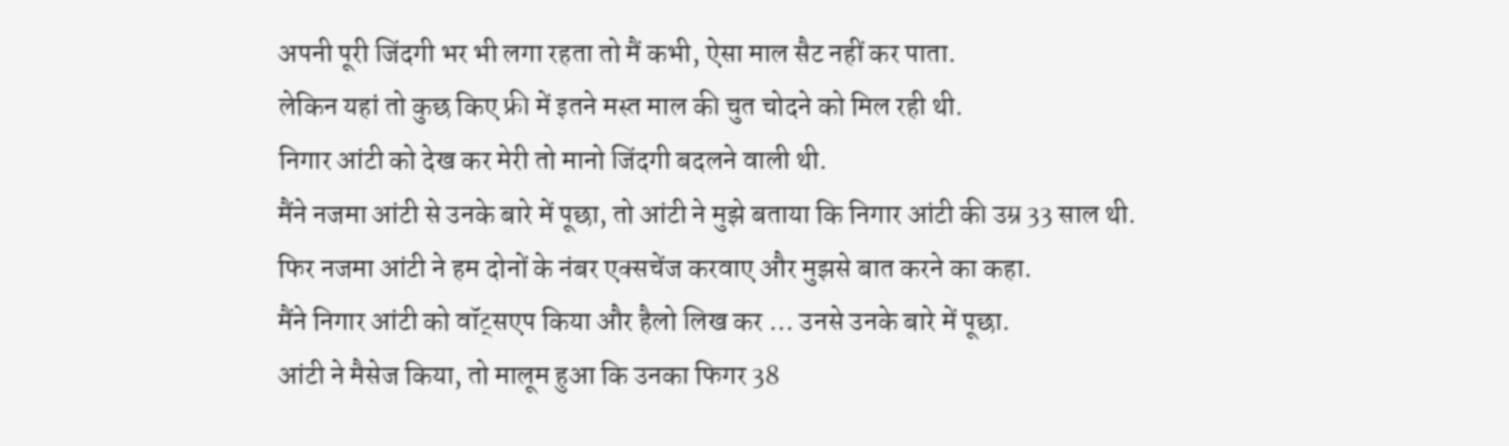अपनी पूरी जिंदगी भर भी लगा रहता तो मैं कभी, ऐसा माल सैट नहीं कर पाता.
लेकिन यहां तो कुछ किए फ्री में इतने मस्त माल की चुत चोदने को मिल रही थी.
निगार आंटी को देख कर मेरी तो मानो जिंदगी बदलने वाली थी.
मैंने नजमा आंटी से उनके बारे में पूछा, तो आंटी ने मुझे बताया कि निगार आंटी की उम्र 33 साल थी.
फिर नजमा आंटी ने हम दोनों के नंबर एक्सचेंज करवाए और मुझसे बात करने का कहा.
मैंने निगार आंटी को वॉट्सएप किया और हैलो लिख कर … उनसे उनके बारे में पूछा.
आंटी ने मैसेज किया, तो मालूम हुआ कि उनका फिगर 38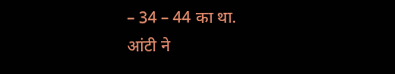– 34 – 44 का था.
आंटी ने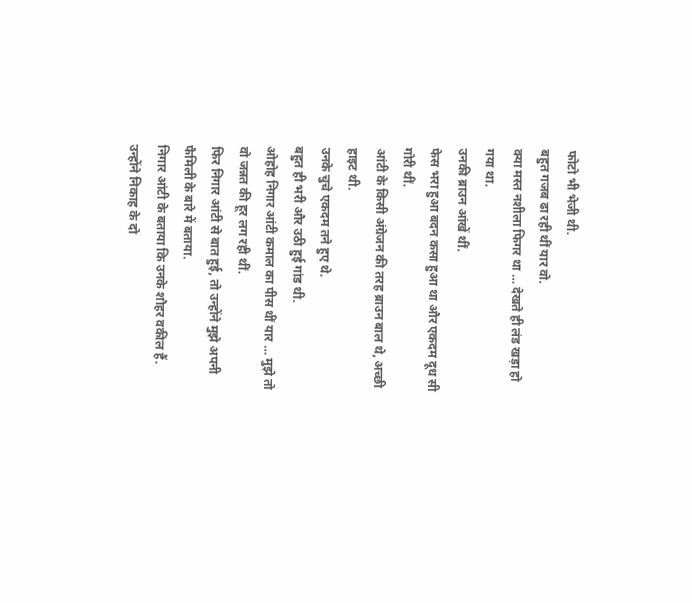फोटो भी भेजी थी.
बहुत गजब ढा रही थीं यार वो.
क्या मस्त नशीला फिगर था … देखते ही लंड खड़ा हो गया था.
उनकी ब्राउन आंखें थीं.
फेस भरा हुआ बदन कसा हुआ था और एकदम दूध सी गोरी थीं.
आंटी के किसी अंग्रेजन की तरह ब्राउन बाल थे, अच्छी हाइट थी.
उनके चुचे एकदम तने हुए थे.
बहुत ही भरी और उठी हुई गांड थी.
ओहोह निगार आंटी कमाल का पीस थीं यार … मुझे तो वो जन्नत की हूर लग रही थीं.
फिर निगार आंटी से बात हुई, तो उन्होंने मुझे अपनी फैमिली के बारे में बताया.
निगार आंटी के बताया कि उनके शौहर वकील हैं.
उन्होंने निकाह के दो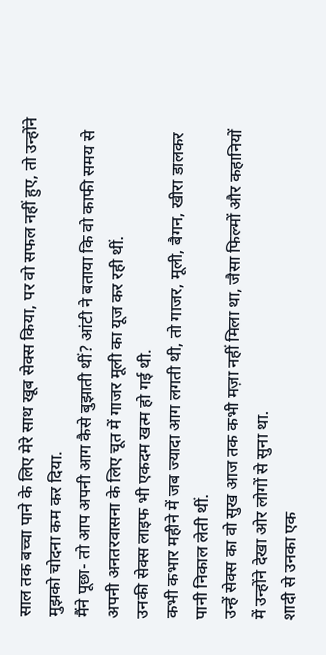साल तक बच्चा पाने के लिए मेरे साथ खूब सेक्स किया, पर वो सफल नहीं हुए, तो उन्होंने मुझको चोदना कम कर दिया.
मैंने पूछा- तो आप अपनी आग कैसे बुझाती थीं? आंटी ने बताया कि वो काफी समय से अपनी अनतरवासना के लिए चूत में गाजर मूली का यूज कर रही थीं.
उनकी सेक्स लाइफ भी एकदम खत्म हो गई थी.
कभी कभार महीने में जब ज्यादा आग लगती थी, तो गाजर, मूली, बैगन, खीरा डालकर पानी निकाल लेती थीं.
उन्हें सेक्स का वो सुख आज तक कभी मज़ा नहीं मिला था, जैसा फिल्मों और कहानियों में उन्होंने देखा ओर लोगों से सुना था.
शादी से उनका एक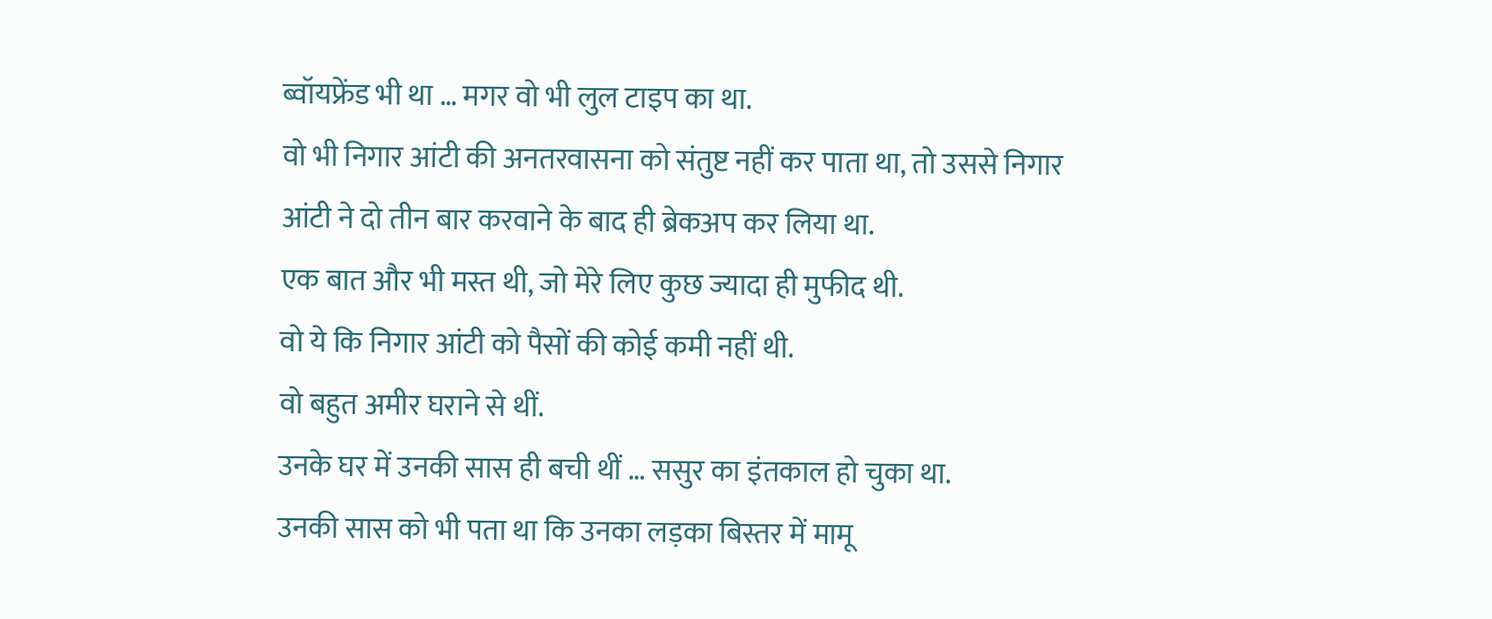ब्वॉयफ्रेंड भी था … मगर वो भी लुल टाइप का था.
वो भी निगार आंटी की अनतरवासना को संतुष्ट नहीं कर पाता था, तो उससे निगार आंटी ने दो तीन बार करवाने के बाद ही ब्रेकअप कर लिया था.
एक बात और भी मस्त थी, जो मेरे लिए कुछ ज्यादा ही मुफीद थी.
वो ये कि निगार आंटी को पैसों की कोई कमी नहीं थी.
वो बहुत अमीर घराने से थीं.
उनके घर में उनकी सास ही बची थीं … ससुर का इंतकाल हो चुका था.
उनकी सास को भी पता था कि उनका लड़का बिस्तर में मामू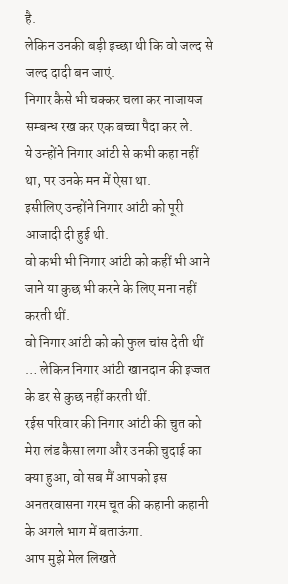है.
लेकिन उनकी बड़ी इच्छा थी कि वो जल्द से जल्द दादी बन जाएं.
निगार कैसे भी चक्कर चला कर नाजायज सम्बन्ध रख कर एक बच्चा पैदा कर ले.
ये उन्होंने निगार आंटी से कभी कहा नहीं था, पर उनके मन में ऐसा था.
इसीलिए उन्होंने निगार आंटी को पूरी आजादी दी हुई थी.
वो कभी भी निगार आंटी को कहीं भी आने जाने या कुछ भी करने के लिए मना नहीं करती थीं.
वो निगार आंटी को को फुल चांस देती थीं … लेकिन निगार आंटी खानदान की इज्जत के डर से कुछ नहीं करती थीं.
रईस परिवार की निगार आंटी की चुत को मेरा लंड कैसा लगा और उनकी चुदाई का क्या हुआ, वो सब मैं आपको इस अनतरवासना गरम चूत की कहानी कहानी के अगले भाग में बताऊंगा.
आप मुझे मेल लिखते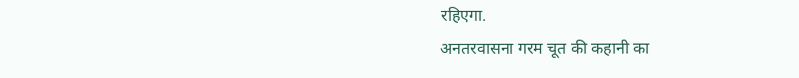रहिएगा.
अनतरवासना गरम चूत की कहानी का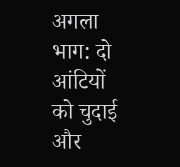अगला भाग: दो आंटियों को चुदाई और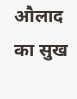औलाद का सुख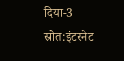दिया-3
स्रोत:इंटरनेट